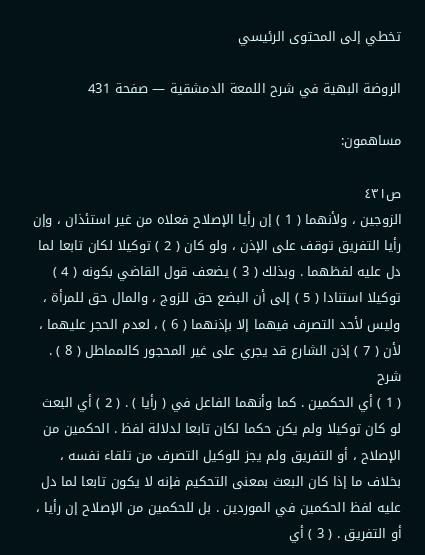تخطي إلى المحتوى الرئيسي

الروضة البهية في شرح اللمعة الدمشقية — صفحة 431

مساهمون:

ص٤٣١
الزوجين ، ولأنهما ( 1 ) إن رأيا الإصلاح فعلاه من غير استئذان ، وإن رأيا التفريق توقف على الإذن ، ولو كان ( 2 ) توكيلا لكان تابعا لما دل عليه لفظهما . وبذلك ( 3 ) يضعف قول القاضي بكونه ( 4 ) توكيلا استنادا ( 5 ) إلى أن البضع حق للزوج ، والمال حق للمرأة ، وليس لأحد التصرف فيهما إلا بإذنهما ( 6 ) ، لعدم الحجر عليهما ، لأن ( 7 ) إذن الشارع قد يجري على غير المحجور كالمماطل ( 8 ) .
شرح
( 1 ) أي الحكمين . كما وأنهما الفاعل في ( رأيا ) . ( 2 ) أي البعث لو كان توكيلا ولم يكن حكما لكان تابعا لدلالة لفظ . الحكمين من الإصلاح ، أو التفريق ولم يجز للوكيل التصرف من تلقاء نفسه ، بخلاف ما إذا كان البعث بمعنى التحكيم فإنه لا يكون تابعا لما دل عليه لفظ الحكمين في الموردين . بل للحكمين من الإصلاح إن رأيا ، أو التفريق . ( 3 ) أي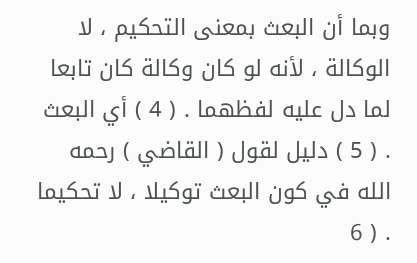وبما أن البعث بمعنى التحكيم ، لا الوكالة ، لأنه لو كان وكالة كان تابعا لما دل عليه لفظهما . ( 4 ) أي البعث . ( 5 ) دليل لقول ( القاضي ) رحمه الله في كون البعث توكيلا ، لا تحكيما . ( 6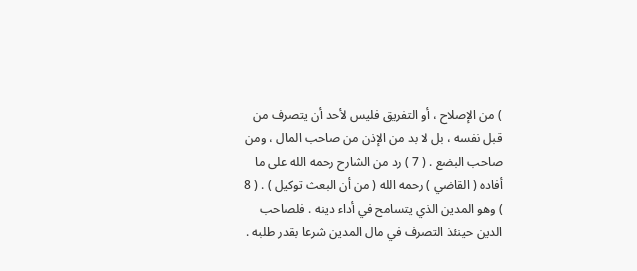) من الإصلاح ، أو التفريق فليس لأحد أن يتصرف من قبل نفسه ، بل لا بد من الإذن من صاحب المال ، ومن صاحب البضع . ( 7 ) رد من الشارح رحمه الله على ما أفاده ( القاضي ) رحمه الله ( من أن البعث توكيل ) . ( 8 ) وهو المدين الذي يتسامح في أداء دينه . فلصاحب الدين حينئذ التصرف في مال المدين شرعا بقدر طلبه .